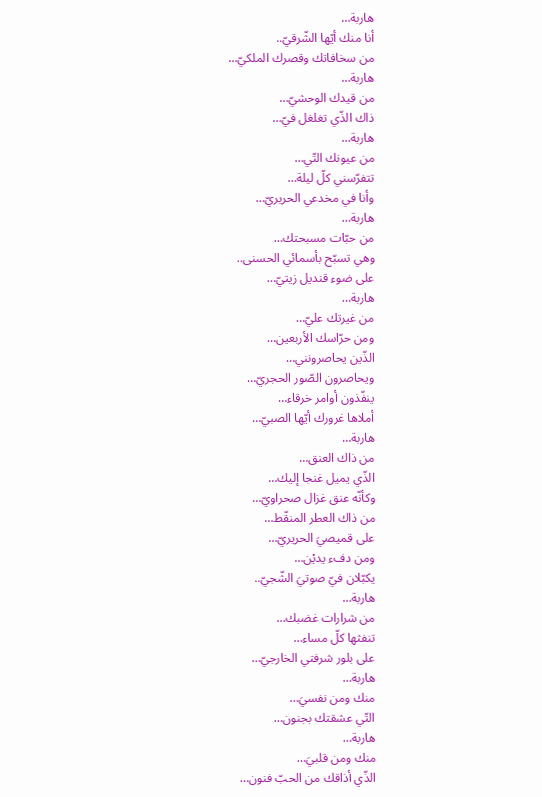هاربة…
أنا منك أيّها الشّرقيّ..
من سخافاتك وقصرك الملكيّ…
هاربة…
من قيدك الوحشيّ…
ذاك الذّي تغلغل فيّ…
هاربة…
من عيونك التّي…
تتفرّسني كلّ ليلة…
وأنا في مخدعي الحريريّ…
هاربة…
من حبّات مسبحتك…
وهي تسبّح بأسمائي الحسنى..
على ضوء قنديل زيتيّ…
هاربة…
من غيرتك عليّ…
ومن حرّاسك الأربعين…
الذّين يحاصرونني…
ويحاصرون الصّور الحجريّ…
ينفّذون أوامر خرقاء…
أملاها غرورك أيّها الصبيّ…
هاربة…
من ذاك العنق…
الذّي يميل غنجا إليك…
وكأنّه عنق غزال صحراويّ…
من ذاك العطر المنقّط…
على قميصيَ الحريريّ…
ومن دفء يديْن…
يكبّلان فيّ صوتيَ الشّجيّ..
هاربة…
من شرارات غضبك…
تنفثها كلّ مساء…
على بلور شرفتي الخارجيّ…
هاربة…
منك ومن نفسيَ…
التّي عشقتك بجنون…
هاربة…
منك ومن قلبيَ…
الذّي أذاقك من الحبّ فنون…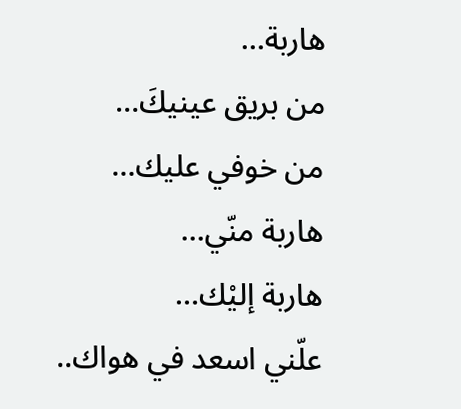هاربة…
من بريق عينيكَ…
من خوفي عليك…
هاربة منّي…
هاربة إليْك…
علّني اسعد في هواك..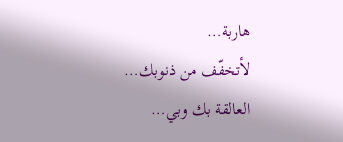هاربة…
لأتخفّف من ذنوبك…
العالقة بك وبي…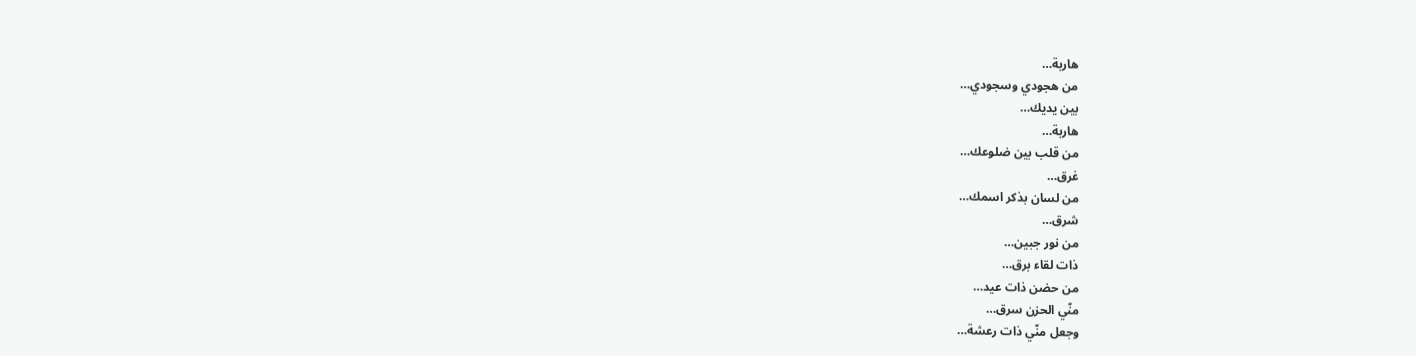هاربة…
من هجودي وسجودي…
بين يديك…
هاربة…
من قلب بين ضلوعك…
غرق…
من لسان بذكر اسمك…
شرق…
من نور جبين…
ذات لقاء برق…
من حضن ذات عيد…
منّي الحزن سرق…
وجعل منّي ذات رعشة…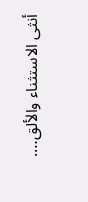أنثى الاستثناء والألق….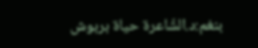بنغم:د.الشّاعرة حياة بربوش